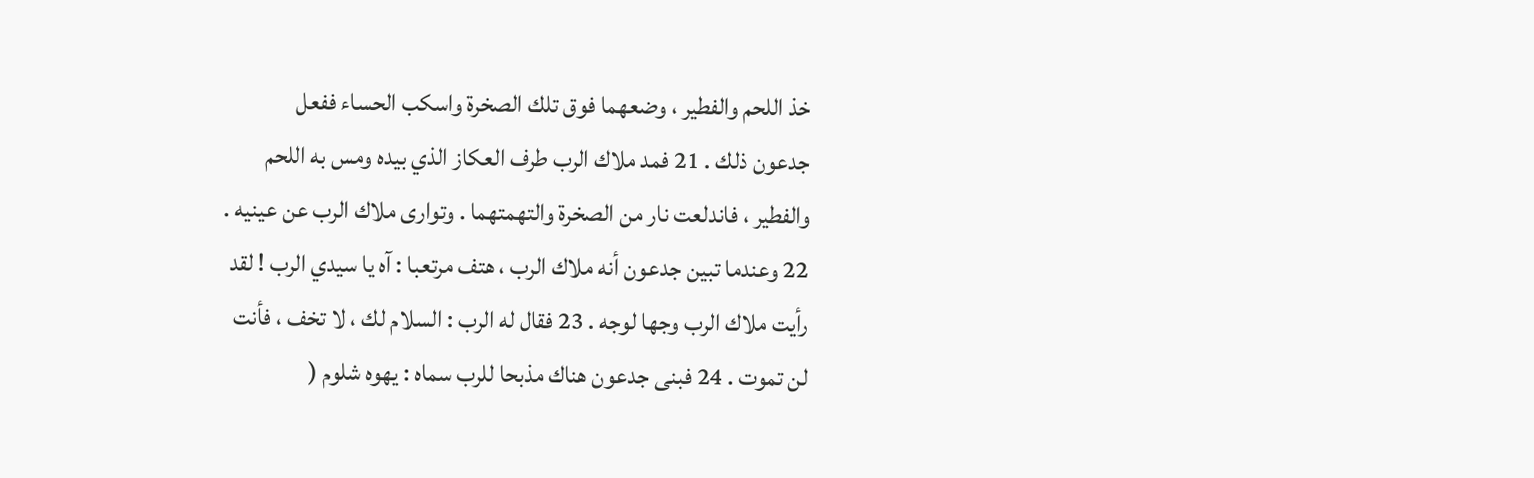خذ اللحم والفطير ، وضعهما فوق تلك الصخرة واسكب الحساء ففعل
جدعون ذلك . 21 فمد ملاك الرب طرف العكاز الذي بيده ومس به اللحم
والفطير ، فاندلعت نار من الصخرة والتهمتهما . وتوارى ملاك الرب عن عينيه .
22 وعندما تبين جدعون أنه ملاك الرب ، هتف مرتعبا : آه يا سيدي الرب ! لقد
رأيت ملاك الرب وجها لوجه . 23 فقال له الرب : السلام لك ، لا تخف ، فأنت
لن تموت . 24 فبنى جدعون هناك مذبحا للرب سماه : يهوه شلوم (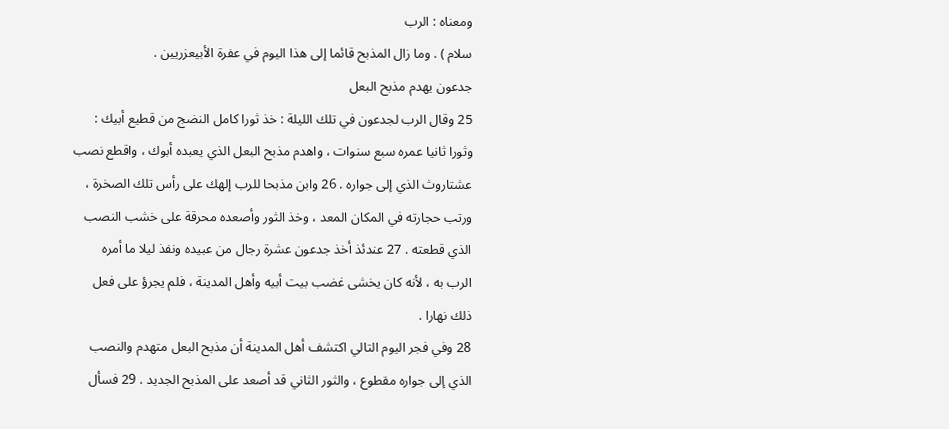ومعناه : الرب
سلام ) . وما زال المذبح قائما إلى هذا اليوم في عفرة الأبيعزريين .
جدعون يهدم مذبح البعل
25 وقال الرب لجدعون في تلك الليلة : خذ ثورا كامل النضج من قطيع أبيك :
وثورا ثانيا عمره سبع سنوات ، واهدم مذبح البعل الذي يعبده أبوك ، واقطع نصب
عشتاروث الذي إلى جواره . 26 وابن مذبحا للرب إلهك على رأس تلك الصخرة ،
ورتب حجارته في المكان المعد ، وخذ الثور وأصعده محرقة على خشب النصب
الذي قطعته . 27 عندئذ أخذ جدعون عشرة رجال من عبيده ونفذ ليلا ما أمره
الرب به ، لأنه كان يخشى غضب بيت أبيه وأهل المدينة ، فلم يجرؤ على فعل
ذلك نهارا .
28 وفي فجر اليوم التالي اكتشف أهل المدينة أن مذبح البعل متهدم والنصب
الذي إلى جواره مقطوع ، والثور الثاني قد أصعد على المذبح الجديد . 29 فسأل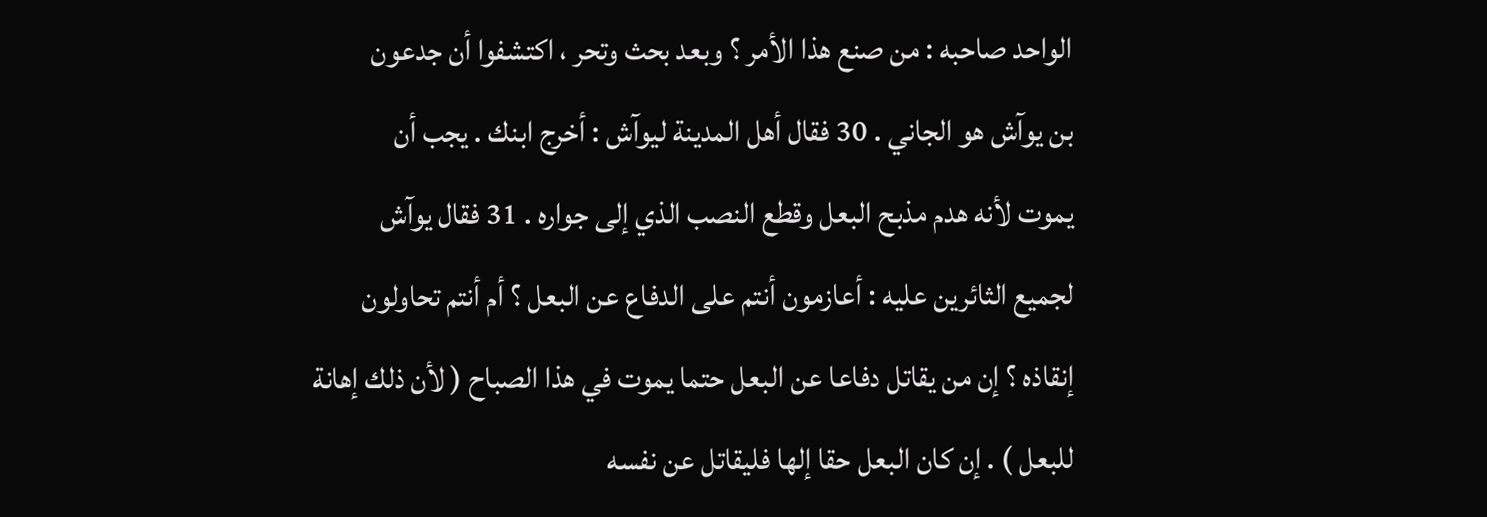الواحد صاحبه : من صنع هذا الأمر ؟ وبعد بحث وتحر ، اكتشفوا أن جدعون
بن يوآش هو الجاني . 30 فقال أهل المدينة ليوآش : أخرج ابنك . يجب أن
يموت لأنه هدم مذبح البعل وقطع النصب الذي إلى جواره . 31 فقال يوآش
لجميع الثائرين عليه : أعازمون أنتم على الدفاع عن البعل ؟ أم أنتم تحاولون
إنقاذه ؟ إن من يقاتل دفاعا عن البعل حتما يموت في هذا الصباح ( لأن ذلك إهانة
للبعل ) . إن كان البعل حقا إلها فليقاتل عن نفسه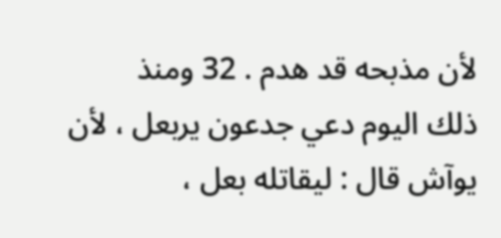لأن مذبحه قد هدم . 32 ومنذ
ذلك اليوم دعي جدعون يربعل ، لأن يوآش قال : ليقاتله بعل ،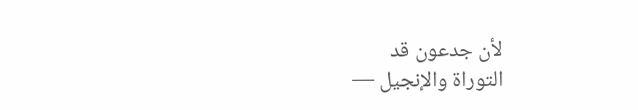لأن جدعون قد
التوراة والإنجيل —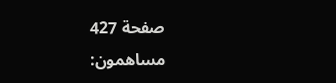صفحة 427
مساهمون: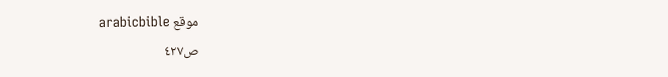موقع arabicbible
ص٤٢٧